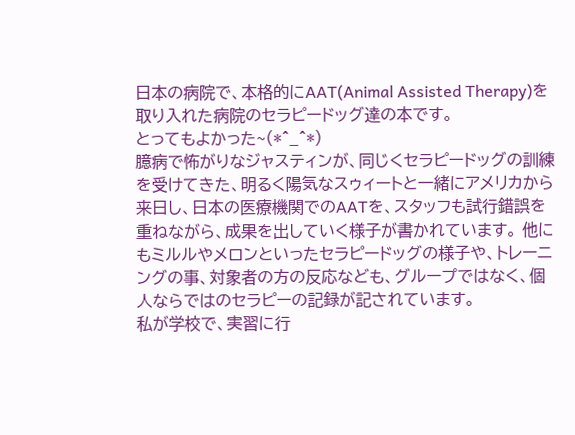日本の病院で、本格的にAAT(Animal Assisted Therapy)を取り入れた病院のセラピードッグ達の本です。
とってもよかった~(*^_^*)
臆病で怖がりなジャスティンが、同じくセラピードッグの訓練を受けてきた、明るく陽気なスゥィートと一緒にアメリカから来日し、日本の医療機関でのAATを、スタッフも試行錯誤を重ねながら、成果を出していく様子が書かれています。 他にもミルルやメロンといったセラピードッグの様子や、トレーニングの事、対象者の方の反応なども、グループではなく、個人ならではのセラピーの記録が記されています。
私が学校で、実習に行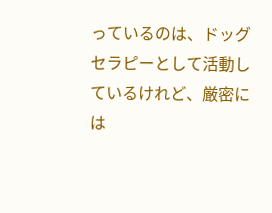っているのは、ドッグセラピーとして活動しているけれど、厳密には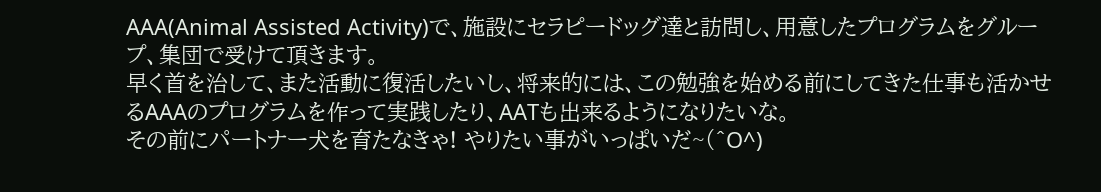AAA(Animal Assisted Activity)で、施設にセラピードッグ達と訪問し、用意したプログラムをグループ、集団で受けて頂きます。
早く首を治して、また活動に復活したいし、将来的には、この勉強を始める前にしてきた仕事も活かせるAAAのプログラムを作って実践したり、AATも出来るようになりたいな。
その前にパートナー犬を育たなきゃ! やりたい事がいっぱいだ~(^O^)